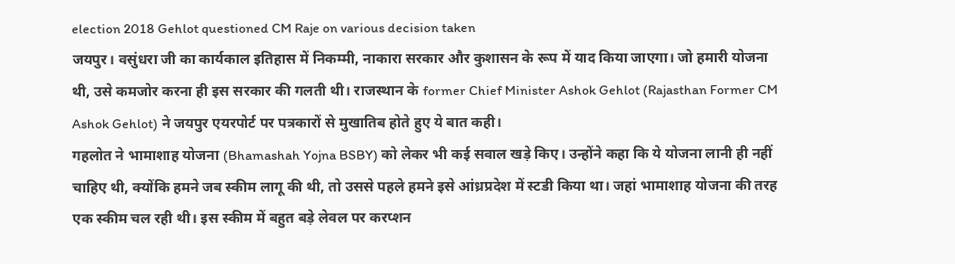election 2018 Gehlot questioned CM Raje on various decision taken
जयपुर। वसुंधरा जी का कार्यकाल इतिहास में निकम्मी, नाकारा सरकार और कुशासन के रूप में याद किया जाएगा। जो हमारी योजना थी, उसे कमजोर करना ही इस सरकार की गलती थी। राजस्थान के former Chief Minister Ashok Gehlot (Rajasthan Former CM Ashok Gehlot) ने जयपुर एयरपोर्ट पर पत्रकारों से मुखातिब होते हुए ये बात कही।
गहलोत ने भामाशाह योजना (Bhamashah Yojna BSBY) को लेकर भी कई सवाल खड़े किए। उन्होंने कहा कि ये योजना लानी ही नहीं चाहिए थी, क्योंकि हमने जब स्कीम लागू की थी, तो उससे पहले हमने इसे आंध्रप्रदेश में स्टडी किया था। जहां भामाशाह योजना की तरह एक स्कीम चल रही थी। इस स्कीम में बहुत बड़े लेवल पर करप्शन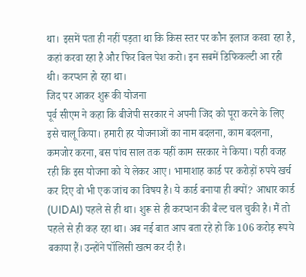था। इसमें पता ही नहीं पड़ता था कि किस स्तर पर कौन इलाज करवा रहा है, कहां करवा रहा है और फिर बिल पेश करो। इन सबमें डिफिकल्टी आ रही थी। करप्शन हो रहा था।
जिद पर आकर शुरू की योजना
पूर्व सीएम ने कहा कि बीजेपी सरकार ने अपनी जिद को पूरा करने के लिए इसे चालू किया। हमारी हर योजनाओं का नाम बदलना, काम बदलना, कमजोर करना, बस पांच साल तक यहीं काम सरकार ने किया। यही वजह रही कि इस योजना को ये लेकर आए। भामाशाह कार्ड पर करोड़ों रुपये खर्च कर दिए वो भी एक जांच का विषय है। ये कार्ड बनाया ही क्यों? आधार कार्ड (UIDAI) पहले से ही था। शुरू से ही करप्शन की बैल्ट चल चुकी है। मैं तो पहले से ही कह रहा था। अब नई बात आप बता रहे हो कि 106 करोड़ रूपये बकाया हैं। उन्होंने पॉलिसी खत्म कर दी है।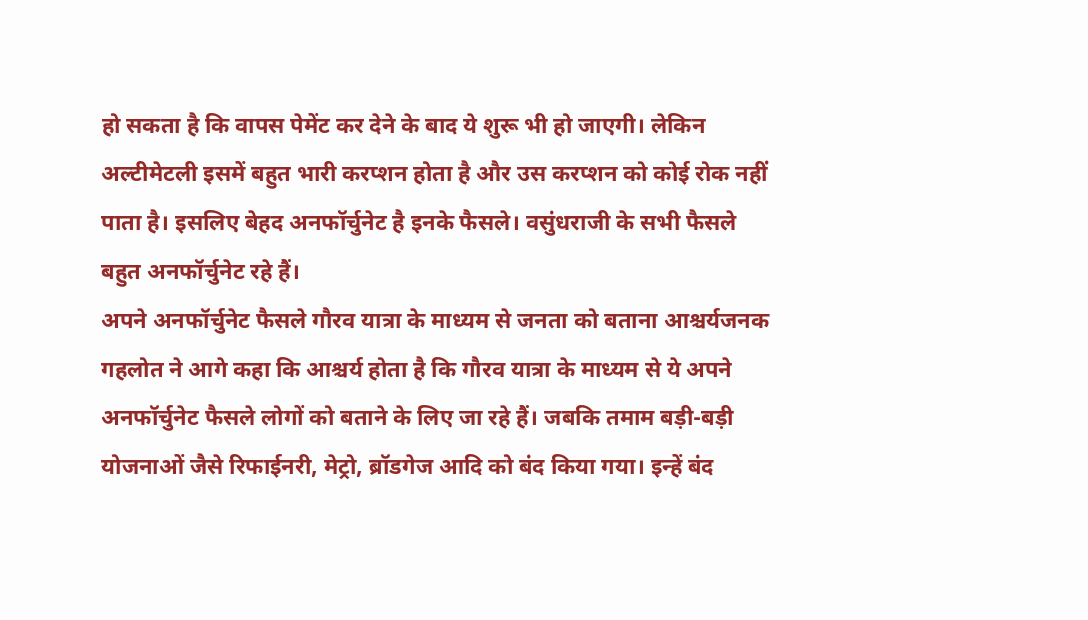हो सकता है कि वापस पेमेंट कर देने के बाद ये शुरू भी हो जाएगी। लेकिन अल्टीमेटली इसमें बहुत भारी करप्शन होता है और उस करप्शन को कोई रोक नहीं पाता है। इसलिए बेहद अनफॉर्चुनेट है इनके फैसले। वसुंधराजी के सभी फैसले बहुत अनफॉर्चुनेट रहे हैं।
अपने अनफॉर्चुनेट फैसले गौरव यात्रा के माध्यम से जनता को बताना आश्चर्यजनक
गहलोत ने आगे कहा कि आश्चर्य होता है कि गौरव यात्रा के माध्यम से ये अपने अनफॉर्चुनेट फैसले लोगों को बताने के लिए जा रहे हैं। जबकि तमाम बड़ी-बड़ी योजनाओं जैसे रिफाईनरी, मेट्रो, ब्रॉडगेज आदि को बंद किया गया। इन्हें बंद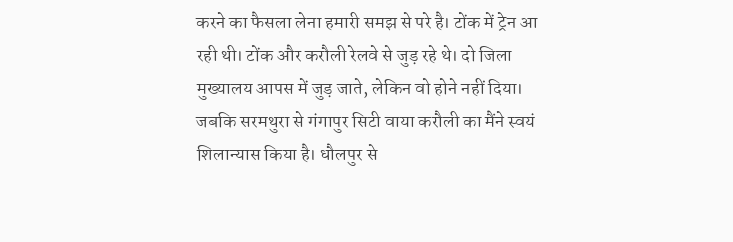करने का फैसला लेना हमारी समझ से परे है। टोंक में ट्रेन आ रही थी। टोंक और करौली रेलवे से जुड़ रहे थे। दो जिला मुख्यालय आपस में जुड़ जाते, लेकिन वो होने नहीं दिया। जबकि सरमथुरा से गंगापुर सिटी वाया करौली का मैंने स्वयं शिलान्यास किया है। धौलपुर से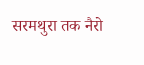सरमथुरा तक नैरो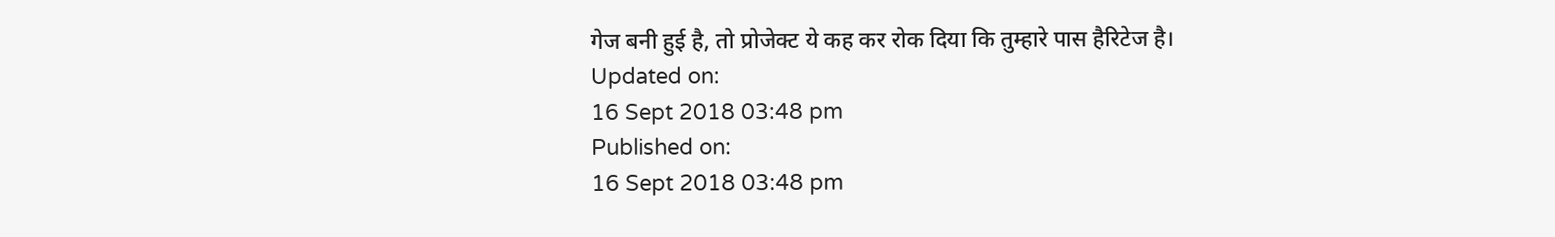गेज बनी हुई है, तो प्रोजेक्ट ये कह कर रोक दिया कि तुम्हारे पास हैरिटेज है।
Updated on:
16 Sept 2018 03:48 pm
Published on:
16 Sept 2018 03:48 pm